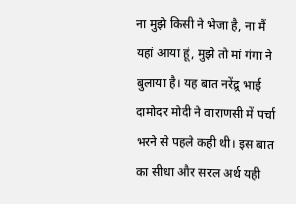ना मुझे किसी ने भेजा है, ना मैं यहां आया हूं, मुझे तो मां गंगा ने बुलाया है। यह बात नरेंद्र्र भाई दामोदर मोदी ने वाराणसी में पर्चा भरने से पहले कही थी। इस बात का सीधा और सरल अर्थ यही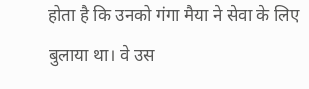होता है कि उनको गंगा मैया ने सेवा के लिए बुलाया था। वे उस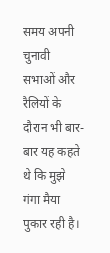समय अपनी चुनावी सभाओं और रैलियों के दौरान भी बार-बार यह कहते थे कि मुझे गंगा मैया पुकार रही है।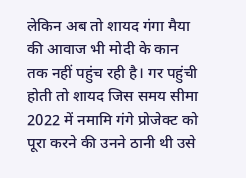लेकिन अब तो शायद गंगा मैया की आवाज भी मोदी के कान तक नहीं पहुंच रही है। गर पहुंची होती तो शायद जिस समय सीमा 2022 में नमामि गंगे प्रोजेक्ट को पूरा करने की उनने ठानी थी उसे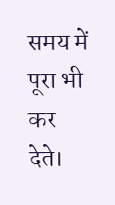समय में पूरा भी कर देते।